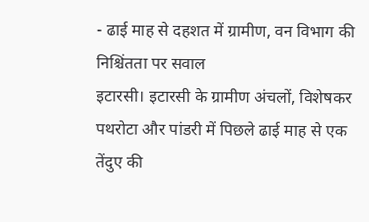- ढाई माह से दहशत में ग्रामीण, वन विभाग की निश्चिंतता पर सवाल
इटारसी। इटारसी के ग्रामीण अंचलों, विशेषकर पथरोटा और पांडरी में पिछले ढाई माह से एक तेंदुए की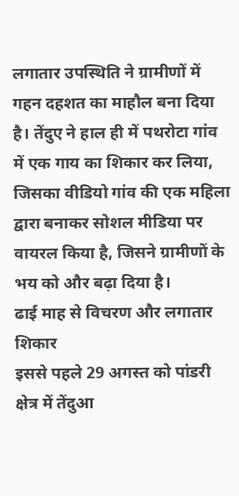लगातार उपस्थिति ने ग्रामीणों में गहन दहशत का माहौल बना दिया है। तेंदुए ने हाल ही में पथरोटा गांव में एक गाय का शिकार कर लिया, जिसका वीडियो गांव की एक महिला द्वारा बनाकर सोशल मीडिया पर वायरल किया है, जिसने ग्रामीणों के भय को और बढ़ा दिया है।
ढाई माह से विचरण और लगातार शिकार
इससे पहले 29 अगस्त को पांडरी क्षेत्र में तेंदुआ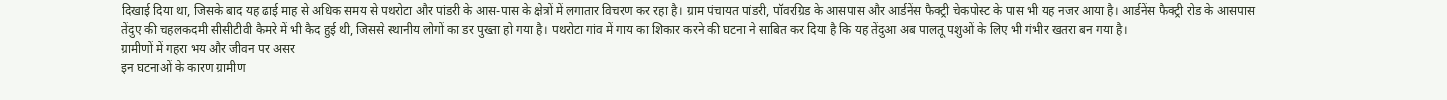दिखाई दिया था, जिसके बाद यह ढाई माह से अधिक समय से पथरोटा और पांडरी के आस-पास के क्षेत्रों में लगातार विचरण कर रहा है। ग्राम पंचायत पांडरी, पॉवरग्रिड के आसपास और आर्डनेंस फैक्ट्री चेकपोस्ट के पास भी यह नजर आया है। आर्डनेंस फैक्ट्री रोड के आसपास तेंदुए की चहलकदमी सीसीटीवी कैमरे में भी कैद हुई थी, जिससे स्थानीय लोगों का डर पुख्ता हो गया है। पथरोटा गांव में गाय का शिकार करने की घटना ने साबित कर दिया है कि यह तेंदुआ अब पालतू पशुओं के लिए भी गंभीर खतरा बन गया है।
ग्रामीणों में गहरा भय और जीवन पर असर
इन घटनाओं के कारण ग्रामीण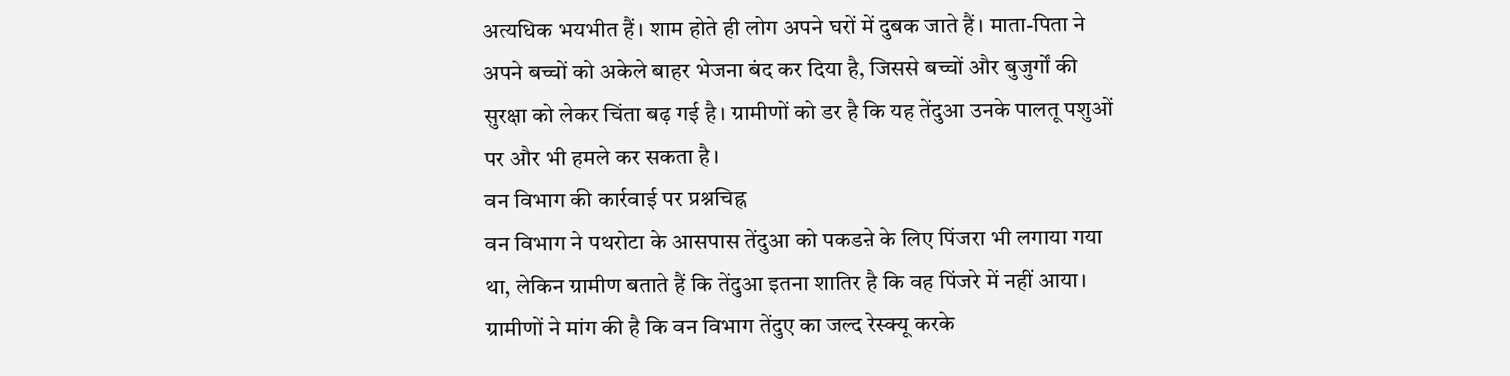अत्यधिक भयभीत हैं। शाम होते ही लोग अपने घरों में दुबक जाते हैं। माता-पिता ने अपने बच्चों को अकेले बाहर भेजना बंद कर दिया है, जिससे बच्चों और बुजुर्गों की सुरक्षा को लेकर चिंता बढ़ गई है। ग्रामीणों को डर है कि यह तेंदुआ उनके पालतू पशुओं पर और भी हमले कर सकता है।
वन विभाग की कार्रवाई पर प्रश्नचिह्न
वन विभाग ने पथरोटा के आसपास तेंदुआ को पकडऩे के लिए पिंजरा भी लगाया गया था, लेकिन ग्रामीण बताते हैं कि तेंदुआ इतना शातिर है कि वह पिंजरे में नहीं आया। ग्रामीणों ने मांग की है कि वन विभाग तेंदुए का जल्द रेस्क्यू करके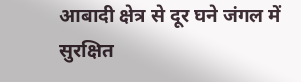आबादी क्षेत्र से दूर घने जंगल में सुरक्षित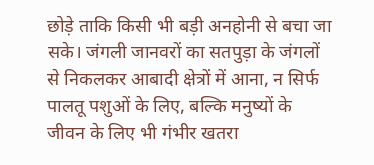छोड़े ताकि किसी भी बड़ी अनहोनी से बचा जा सके। जंगली जानवरों का सतपुड़ा के जंगलों से निकलकर आबादी क्षेत्रों में आना, न सिर्फ पालतू पशुओं के लिए, बल्कि मनुष्यों के जीवन के लिए भी गंभीर खतरा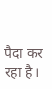पैदा कर रहा है।